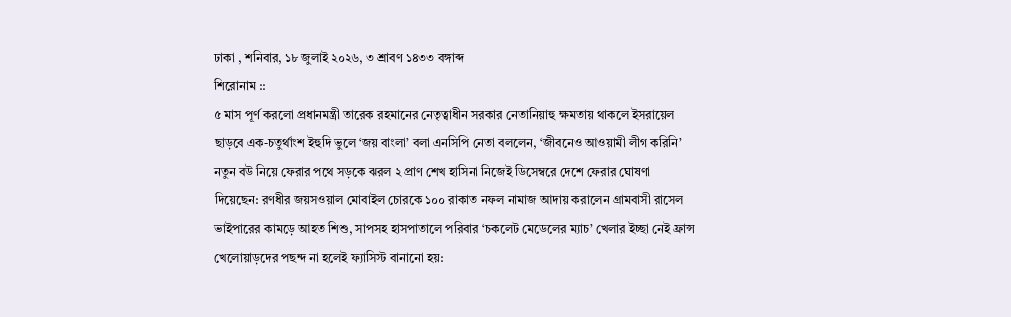ঢাকা , শনিবার, ১৮ জুলাই ২০২৬, ৩ শ্রাবণ ১৪৩৩ বঙ্গাব্দ
শিরোনাম ::
৫ মাস পূর্ণ করলো প্রধানমন্ত্রী তারেক রহমানের নেতৃত্বাধীন সরকার নেতানিয়াহু ক্ষমতায় থাকলে ইসরায়েল ছাড়বে এক-চতুর্থাংশ ইহুদি ভুলে ‘জয় বাংলা’ বলা এনসিপি নেতা বললেন, ‘জীবনেও আওয়ামী লীগ করিনি’ নতুন বউ নিয়ে ফেরার পথে সড়কে ঝরল ২ প্রাণ শেখ হাসিনা নিজেই ডিসেম্বরে দেশে ফেরার ঘোষণা দিয়েছেন: রণধীর জয়সওয়াল মোবাইল চোরকে ১০০ রাকাত নফল নামাজ আদায় করালেন গ্রামবাসী রাসেল ভাইপারের কামড়ে আহত শিশু, সাপসহ হাসপাতালে পরিবার ‘চকলেট মেডেলের ম্যাচ’ খেলার ইচ্ছা নেই ফ্রান্স খেলোয়াড়দের পছন্দ না হলেই ফ্যাসিস্ট বানানো হয়: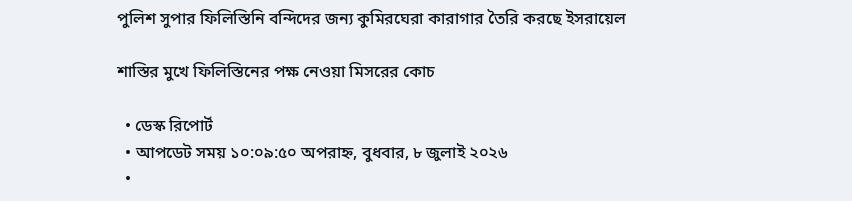পুলিশ সুপার ফিলিস্তিনি বন্দিদের জন্য কুমিরঘেরা কারাগার তৈরি করছে ইসরায়েল

শাস্তির মুখে ফিলিস্তিনের পক্ষ নেওয়া মিসরের কোচ

  • ডেস্ক রিপোর্ট
  • আপডেট সময় ১০:০৯:৫০ অপরাহ্ন, বুধবার, ৮ জুলাই ২০২৬
  •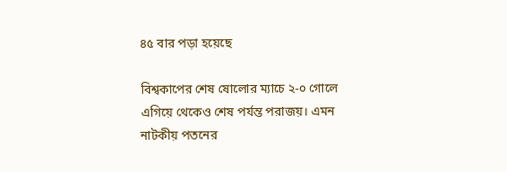৪৫ বার পড়া হয়েছে

বিশ্বকাপের শেষ ষোলোর ম্যাচে ২-০ গোলে এগিয়ে থেকেও শেষ পর্যন্ত পরাজয়। এমন নাটকীয় পতনের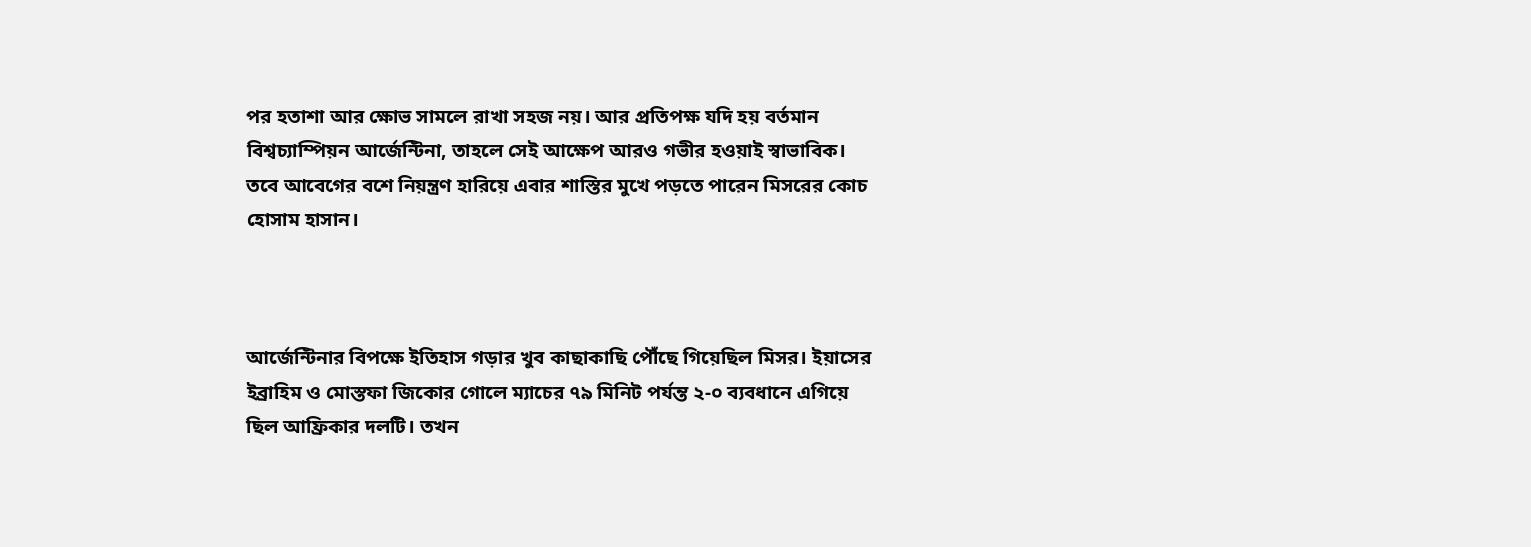পর হতাশা আর ক্ষোভ সামলে রাখা সহজ নয়। আর প্রতিপক্ষ যদি হয় বর্তমান বিশ্বচ্যাম্পিয়ন আর্জেন্টিনা, তাহলে সেই আক্ষেপ আরও গভীর হওয়াই স্বাভাবিক। তবে আবেগের বশে নিয়ন্ত্রণ হারিয়ে এবার শাস্তির মুখে পড়তে পারেন মিসরের কোচ হোসাম হাসান।



আর্জেন্টিনার বিপক্ষে ইতিহাস গড়ার খুব কাছাকাছি পৌঁছে গিয়েছিল মিসর। ইয়াসের ইব্রাহিম ও মোস্তফা জিকোর গোলে ম্যাচের ৭৯ মিনিট পর্যন্ত ২-০ ব্যবধানে এগিয়ে ছিল আফ্রিকার দলটি। তখন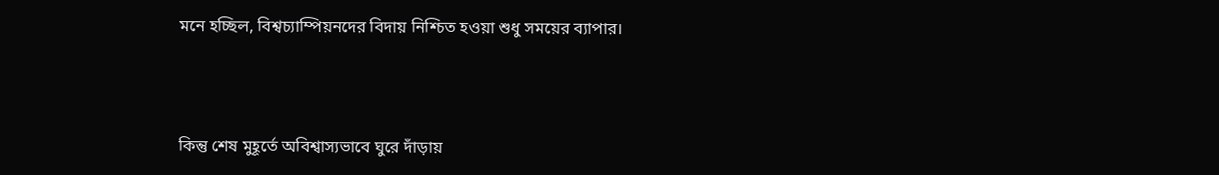মনে হচ্ছিল, বিশ্বচ্যাম্পিয়নদের বিদায় নিশ্চিত হওয়া শুধু সময়ের ব্যাপার।



কিন্তু শেষ মুহূর্তে অবিশ্বাস্যভাবে ঘুরে দাঁড়ায়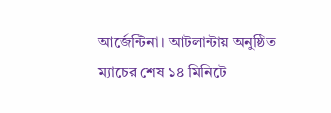আর্জেন্টিনা। আটলান্টায় অনুষ্ঠিত ম্যাচের শেষ ১৪ মিনিটে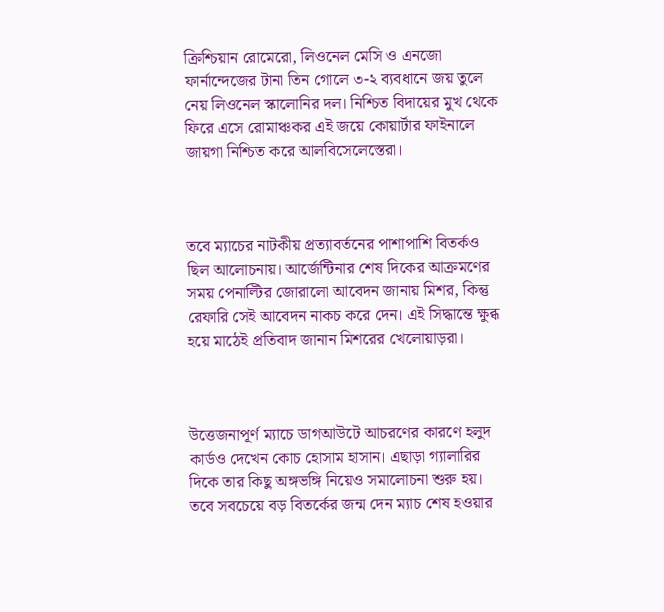ক্রিশ্চিয়ান রোমেরো, লিওনেল মেসি ও এনজো ফার্নান্দেজের টানা তিন গোলে ৩-২ ব্যবধানে জয় তুলে নেয় লিওনেল স্কালোনির দল। নিশ্চিত বিদায়ের মুখ থেকে ফিরে এসে রোমাঞ্চকর এই জয়ে কোয়ার্টার ফাইনালে জায়গা নিশ্চিত করে আলবিসেলেস্তেরা।



তবে ম্যাচের নাটকীয় প্রত্যাবর্তনের পাশাপাশি বিতর্কও ছিল আলোচনায়। আর্জেন্টিনার শেষ দিকের আক্রমণের সময় পেনাল্টির জোরালো আবেদন জানায় মিশর, কিন্তু রেফারি সেই আবেদন নাকচ করে দেন। এই সিদ্ধান্তে ক্ষুব্ধ হয়ে মাঠেই প্রতিবাদ জানান মিশরের খেলোয়াড়রা।



উত্তেজনাপূর্ণ ম্যাচে ডাগআউটে আচরণের কারণে হলুদ কার্ডও দেখেন কোচ হোসাম হাসান। এছাড়া গ্যালারির দিকে তার কিছু অঙ্গভঙ্গি নিয়েও সমালোচনা শুরু হয়। তবে সবচেয়ে বড় বিতর্কের জন্ম দেন ম্যাচ শেষ হওয়ার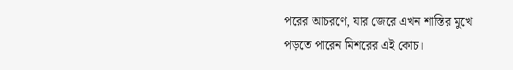পরের আচরণে, যার জেরে এখন শাস্তির মুখে পড়তে পারেন মিশরের এই কোচ।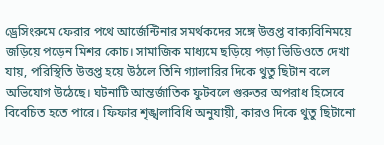ড্রেসিংরুমে ফেরার পথে আর্জেন্টিনার সমর্থকদের সঙ্গে উত্তপ্ত বাক্যবিনিময়ে জড়িয়ে পড়েন মিশর কোচ। সামাজিক মাধ্যমে ছড়িয়ে পড়া ভিডিওতে দেখা যায়, পরিস্থিতি উত্তপ্ত হয়ে উঠলে তিনি গ্যালারির দিকে থুতু ছিটান বলে অভিযোগ উঠেছে। ঘটনাটি আন্তর্জাতিক ফুটবলে গুরুতর অপরাধ হিসেবে বিবেচিত হতে পারে। ফিফার শৃঙ্খলাবিধি অনুযায়ী, কারও দিকে থুতু ছিটানো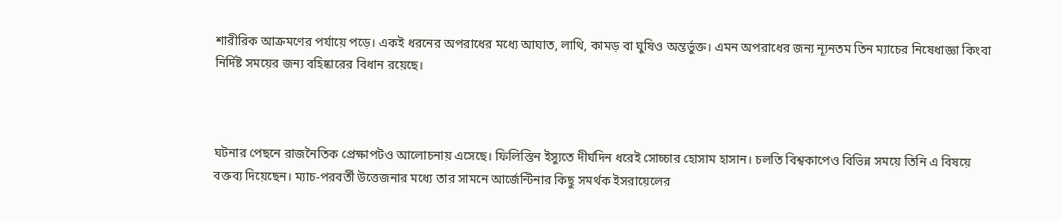শারীরিক আক্রমণের পর্যায়ে পড়ে। একই ধরনের অপরাধের মধ্যে আঘাত, লাথি, কামড় বা ঘুষিও অন্তর্ভুক্ত। এমন অপরাধের জন্য ন্যূনতম তিন ম্যাচের নিষেধাজ্ঞা কিংবা নির্দিষ্ট সময়ের জন্য বহিষ্কারের বিধান রয়েছে।



ঘটনার পেছনে রাজনৈতিক প্রেক্ষাপটও আলোচনায় এসেছে। ফিলিস্তিন ইস্যুতে দীর্ঘদিন ধরেই সোচ্চার হোসাম হাসান। চলতি বিশ্বকাপেও বিভিন্ন সময়ে তিনি এ বিষয়ে বক্তব্য দিয়েছেন। ম্যাচ-পরবর্তী উত্তেজনার মধ্যে তার সামনে আর্জেন্টিনার কিছু সমর্থক ইসরায়েলের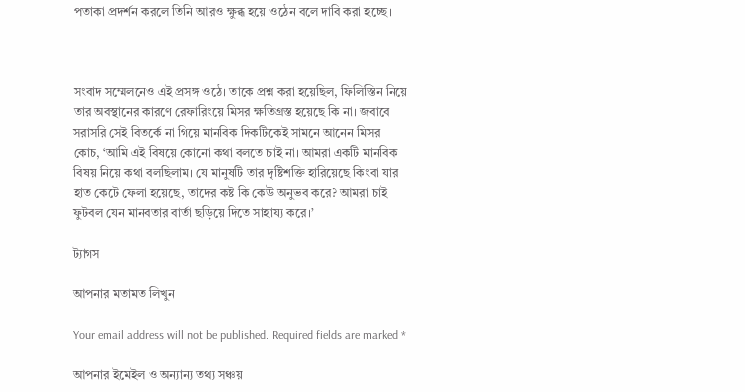পতাকা প্রদর্শন করলে তিনি আরও ক্ষুব্ধ হয়ে ওঠেন বলে দাবি করা হচ্ছে।



সংবাদ সম্মেলনেও এই প্রসঙ্গ ওঠে। তাকে প্রশ্ন করা হয়েছিল, ফিলিস্তিন নিয়ে তার অবস্থানের কারণে রেফারিংয়ে মিসর ক্ষতিগ্রস্ত হয়েছে কি না। জবাবে সরাসরি সেই বিতর্কে না গিয়ে মানবিক দিকটিকেই সামনে আনেন মিসর কোচ, ‘আমি এই বিষয়ে কোনো কথা বলতে চাই না। আমরা একটি মানবিক বিষয় নিয়ে কথা বলছিলাম। যে মানুষটি তার দৃষ্টিশক্তি হারিয়েছে কিংবা যার হাত কেটে ফেলা হয়েছে, তাদের কষ্ট কি কেউ অনুভব করে? আমরা চাই ফুটবল যেন মানবতার বার্তা ছড়িয়ে দিতে সাহায্য করে।’

ট্যাগস

আপনার মতামত লিখুন

Your email address will not be published. Required fields are marked *

আপনার ইমেইল ও অন্যান্য তথ্য সঞ্চয়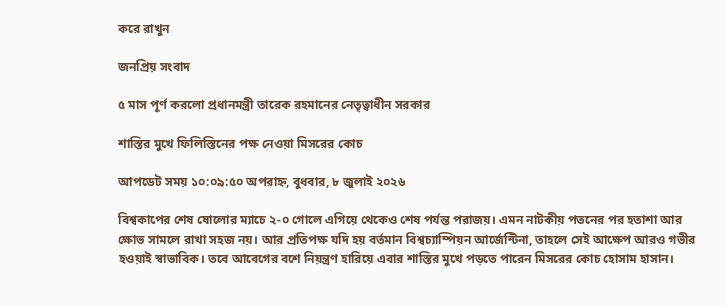করে রাখুন

জনপ্রিয় সংবাদ

৫ মাস পূর্ণ করলো প্রধানমন্ত্রী তারেক রহমানের নেতৃত্বাধীন সরকার

শাস্তির মুখে ফিলিস্তিনের পক্ষ নেওয়া মিসরের কোচ

আপডেট সময় ১০:০৯:৫০ অপরাহ্ন, বুধবার, ৮ জুলাই ২০২৬

বিশ্বকাপের শেষ ষোলোর ম্যাচে ২-০ গোলে এগিয়ে থেকেও শেষ পর্যন্ত পরাজয়। এমন নাটকীয় পতনের পর হতাশা আর ক্ষোভ সামলে রাখা সহজ নয়। আর প্রতিপক্ষ যদি হয় বর্তমান বিশ্বচ্যাম্পিয়ন আর্জেন্টিনা, তাহলে সেই আক্ষেপ আরও গভীর হওয়াই স্বাভাবিক। তবে আবেগের বশে নিয়ন্ত্রণ হারিয়ে এবার শাস্তির মুখে পড়তে পারেন মিসরের কোচ হোসাম হাসান।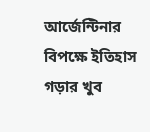আর্জেন্টিনার বিপক্ষে ইতিহাস গড়ার খুব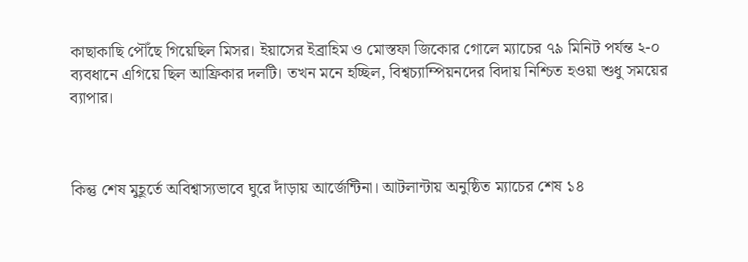কাছাকাছি পৌঁছে গিয়েছিল মিসর। ইয়াসের ইব্রাহিম ও মোস্তফা জিকোর গোলে ম্যাচের ৭৯ মিনিট পর্যন্ত ২-০ ব্যবধানে এগিয়ে ছিল আফ্রিকার দলটি। তখন মনে হচ্ছিল, বিশ্বচ্যাম্পিয়নদের বিদায় নিশ্চিত হওয়া শুধু সময়ের ব্যাপার।



কিন্তু শেষ মুহূর্তে অবিশ্বাস্যভাবে ঘুরে দাঁড়ায় আর্জেন্টিনা। আটলান্টায় অনুষ্ঠিত ম্যাচের শেষ ১৪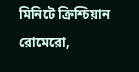মিনিটে ক্রিশ্চিয়ান রোমেরো,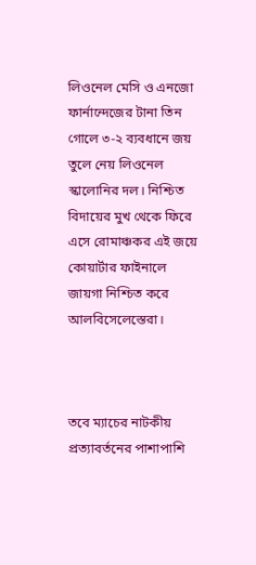লিওনেল মেসি ও এনজো ফার্নান্দেজের টানা তিন গোলে ৩-২ ব্যবধানে জয় তুলে নেয় লিওনেল স্কালোনির দল। নিশ্চিত বিদায়ের মুখ থেকে ফিরে এসে রোমাঞ্চকর এই জয়ে কোয়ার্টার ফাইনালে জায়গা নিশ্চিত করে আলবিসেলেস্তেরা।



তবে ম্যাচের নাটকীয় প্রত্যাবর্তনের পাশাপাশি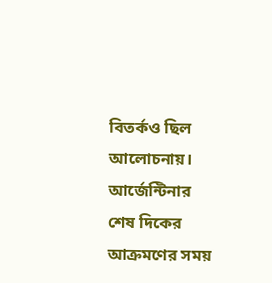বিতর্কও ছিল আলোচনায়। আর্জেন্টিনার শেষ দিকের আক্রমণের সময়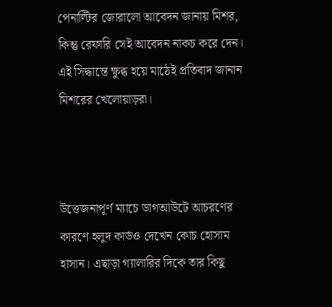পেনাল্টির জোরালো আবেদন জানায় মিশর, কিন্তু রেফারি সেই আবেদন নাকচ করে দেন। এই সিদ্ধান্তে ক্ষুব্ধ হয়ে মাঠেই প্রতিবাদ জানান মিশরের খেলোয়াড়রা।



উত্তেজনাপূর্ণ ম্যাচে ডাগআউটে আচরণের কারণে হলুদ কার্ডও দেখেন কোচ হোসাম হাসান। এছাড়া গ্যালারির দিকে তার কিছু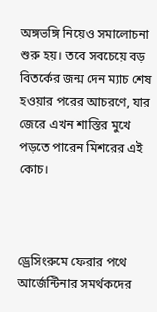অঙ্গভঙ্গি নিয়েও সমালোচনা শুরু হয়। তবে সবচেয়ে বড় বিতর্কের জন্ম দেন ম্যাচ শেষ হওয়ার পরের আচরণে, যার জেরে এখন শাস্তির মুখে পড়তে পারেন মিশরের এই কোচ।



ড্রেসিংরুমে ফেরার পথে আর্জেন্টিনার সমর্থকদের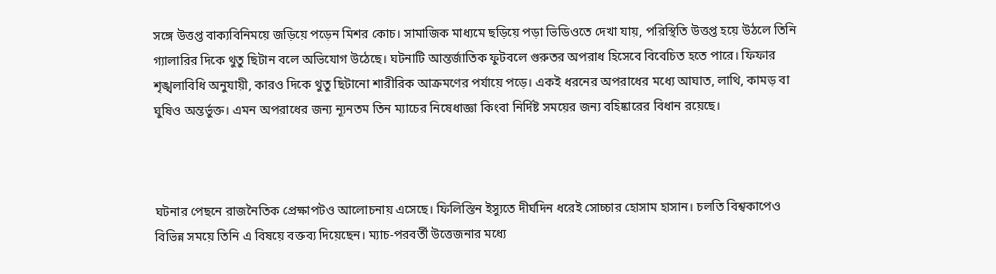সঙ্গে উত্তপ্ত বাক্যবিনিময়ে জড়িয়ে পড়েন মিশর কোচ। সামাজিক মাধ্যমে ছড়িয়ে পড়া ভিডিওতে দেখা যায়, পরিস্থিতি উত্তপ্ত হয়ে উঠলে তিনি গ্যালারির দিকে থুতু ছিটান বলে অভিযোগ উঠেছে। ঘটনাটি আন্তর্জাতিক ফুটবলে গুরুতর অপরাধ হিসেবে বিবেচিত হতে পারে। ফিফার শৃঙ্খলাবিধি অনুযায়ী, কারও দিকে থুতু ছিটানো শারীরিক আক্রমণের পর্যায়ে পড়ে। একই ধরনের অপরাধের মধ্যে আঘাত, লাথি, কামড় বা ঘুষিও অন্তর্ভুক্ত। এমন অপরাধের জন্য ন্যূনতম তিন ম্যাচের নিষেধাজ্ঞা কিংবা নির্দিষ্ট সময়ের জন্য বহিষ্কারের বিধান রয়েছে।



ঘটনার পেছনে রাজনৈতিক প্রেক্ষাপটও আলোচনায় এসেছে। ফিলিস্তিন ইস্যুতে দীর্ঘদিন ধরেই সোচ্চার হোসাম হাসান। চলতি বিশ্বকাপেও বিভিন্ন সময়ে তিনি এ বিষয়ে বক্তব্য দিয়েছেন। ম্যাচ-পরবর্তী উত্তেজনার মধ্যে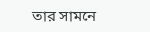তার সামনে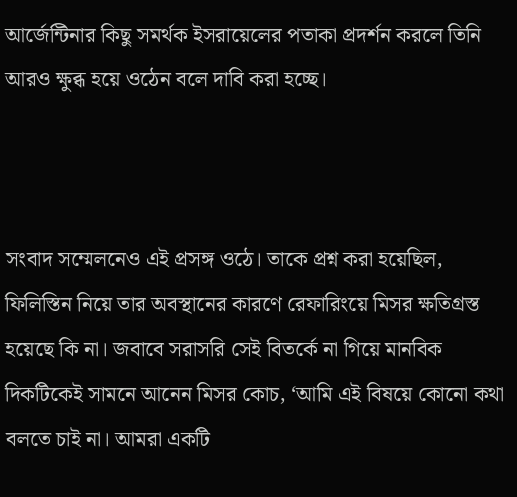আর্জেন্টিনার কিছু সমর্থক ইসরায়েলের পতাকা প্রদর্শন করলে তিনি আরও ক্ষুব্ধ হয়ে ওঠেন বলে দাবি করা হচ্ছে।



সংবাদ সম্মেলনেও এই প্রসঙ্গ ওঠে। তাকে প্রশ্ন করা হয়েছিল, ফিলিস্তিন নিয়ে তার অবস্থানের কারণে রেফারিংয়ে মিসর ক্ষতিগ্রস্ত হয়েছে কি না। জবাবে সরাসরি সেই বিতর্কে না গিয়ে মানবিক দিকটিকেই সামনে আনেন মিসর কোচ, ‘আমি এই বিষয়ে কোনো কথা বলতে চাই না। আমরা একটি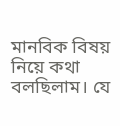মানবিক বিষয় নিয়ে কথা বলছিলাম। যে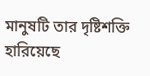মানুষটি তার দৃষ্টিশক্তি হারিয়েছে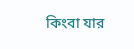কিংবা যার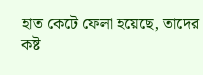হাত কেটে ফেলা হয়েছে, তাদের কষ্ট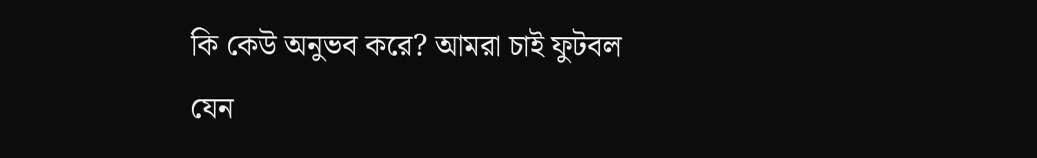কি কেউ অনুভব করে? আমরা চাই ফুটবল যেন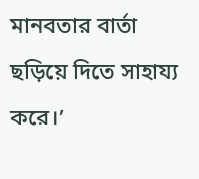মানবতার বার্তা ছড়িয়ে দিতে সাহায্য করে।’